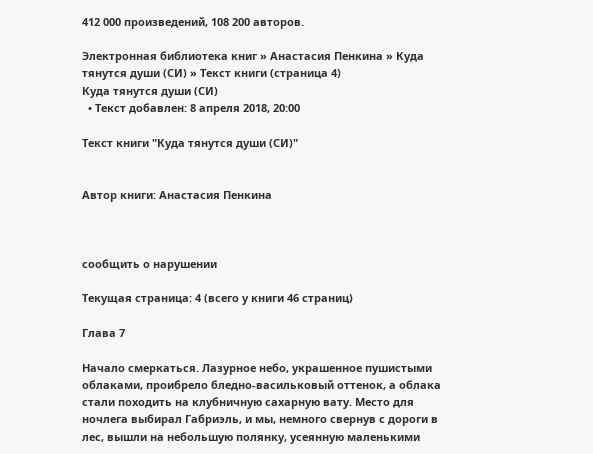412 000 произведений, 108 200 авторов.

Электронная библиотека книг » Анастасия Пенкина » Куда тянутся души (СИ) » Текст книги (страница 4)
Куда тянутся души (СИ)
  • Текст добавлен: 8 апреля 2018, 20:00

Текст книги "Куда тянутся души (СИ)"


Автор книги: Анастасия Пенкина



сообщить о нарушении

Текущая страница: 4 (всего у книги 46 страниц)

Глава 7

Начало смеркаться. Лазурное небо, украшенное пушистыми облаками, проибрело бледно-васильковый оттенок, а облака стали походить на клубничную сахарную вату. Место для ночлега выбирал Габриэль, и мы, немного свернув с дороги в лес, вышли на небольшую полянку, усеянную маленькими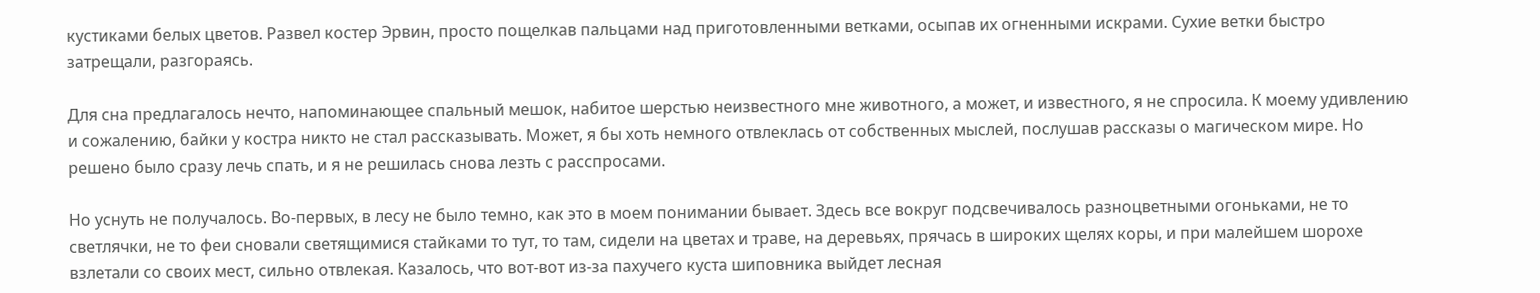кустиками белых цветов. Развел костер Эрвин, просто пощелкав пальцами над приготовленными ветками, осыпав их огненными искрами. Сухие ветки быстро затрещали, разгораясь.

Для сна предлагалось нечто, напоминающее спальный мешок, набитое шерстью неизвестного мне животного, а может, и известного, я не спросила. К моему удивлению и сожалению, байки у костра никто не стал рассказывать. Может, я бы хоть немного отвлеклась от собственных мыслей, послушав рассказы о магическом мире. Но решено было сразу лечь спать, и я не решилась снова лезть с расспросами.

Но уснуть не получалось. Во-первых, в лесу не было темно, как это в моем понимании бывает. Здесь все вокруг подсвечивалось разноцветными огоньками, не то светлячки, не то феи сновали светящимися стайками то тут, то там, сидели на цветах и траве, на деревьях, прячась в широких щелях коры, и при малейшем шорохе взлетали со своих мест, сильно отвлекая. Казалось, что вот-вот из-за пахучего куста шиповника выйдет лесная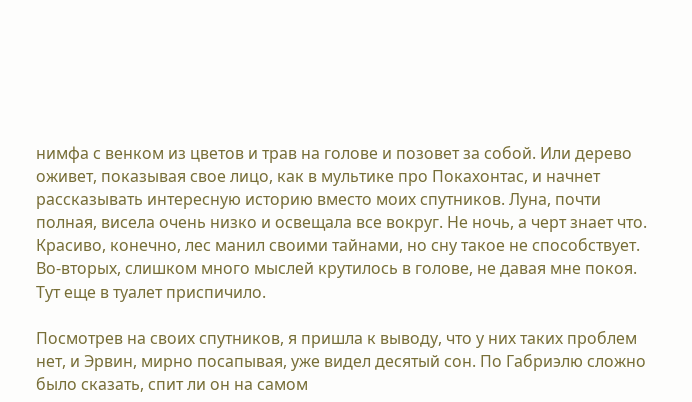нимфа с венком из цветов и трав на голове и позовет за собой. Или дерево оживет, показывая свое лицо, как в мультике про Покахонтас, и начнет рассказывать интересную историю вместо моих спутников. Луна, почти полная, висела очень низко и освещала все вокруг. Не ночь, а черт знает что. Красиво, конечно, лес манил своими тайнами, но сну такое не способствует. Во-вторых, слишком много мыслей крутилось в голове, не давая мне покоя. Тут еще в туалет приспичило.

Посмотрев на своих спутников, я пришла к выводу, что у них таких проблем нет, и Эрвин, мирно посапывая, уже видел десятый сон. По Габриэлю сложно было сказать, спит ли он на самом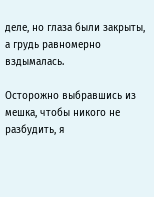деле, но глаза были закрыты, а грудь равномерно вздымалась.

Осторожно выбравшись из мешка, чтобы никого не разбудить, я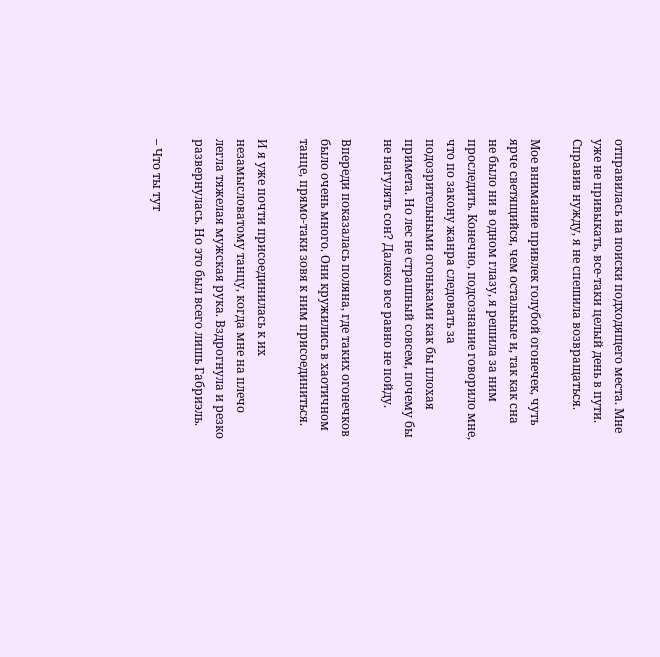отправилась на поиски подходящего места. Мне уже не привыкать, все-таки целый день в пути. Справив нужду, я не спешила возвращаться.

Мое внимание привлек голубой огонечек, чуть ярче светящийся, чем остальные и, так как сна не было ни в одном глазу, я решила за ним проследить. Конечно, подсознание говорило мне, что по закону жанра следовать за подозрительными огоньками как бы плохая примета. Но лес не страшный совсем, почему бы не нагулять сон? Далеко все равно не пойду.

Впереди показалась поляна, где таких огонечков было очень много. Они кружились в хаотичном танце, прямо-таки зовя к ним присоединиться.

И я уже почти присоединилась к их незамысловатому танцу, когда мне на плечо легла тяжелая мужская рука. Вздрогнула и резко развернулась. Но это был всего лишь Габриэль.

– Что ты тут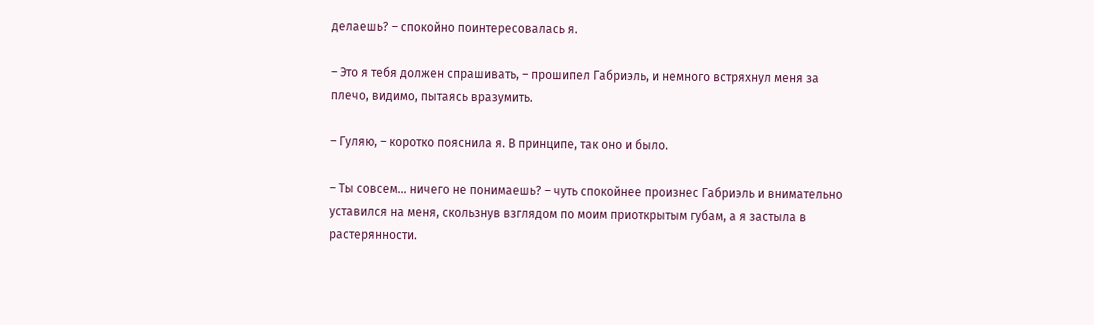делаешь? – спокойно поинтересовалась я.

– Это я тебя должен спрашивать, – прошипел Габриэль, и немного встряхнул меня за плечо, видимо, пытаясь вразумить.

– Гуляю, – коротко пояснила я. В принципе, так оно и было.

– Ты совсем… ничего не понимаешь? – чуть спокойнее произнес Габриэль и внимательно уставился на меня, скользнув взглядом по моим приоткрытым губам, а я застыла в растерянности.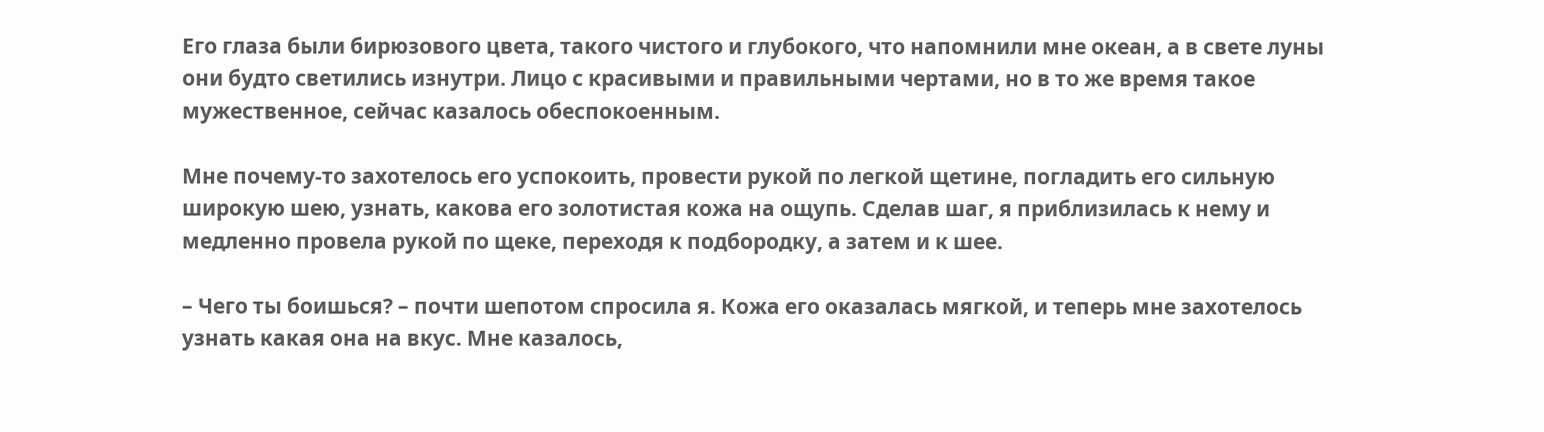Его глаза были бирюзового цвета, такого чистого и глубокого, что напомнили мне океан, а в свете луны они будто светились изнутри. Лицо с красивыми и правильными чертами, но в то же время такое мужественное, сейчас казалось обеспокоенным.

Мне почему-то захотелось его успокоить, провести рукой по легкой щетине, погладить его сильную широкую шею, узнать, какова его золотистая кожа на ощупь. Сделав шаг, я приблизилась к нему и медленно провела рукой по щеке, переходя к подбородку, а затем и к шее.

– Чего ты боишься? – почти шепотом спросила я. Кожа его оказалась мягкой, и теперь мне захотелось узнать какая она на вкус. Мне казалось,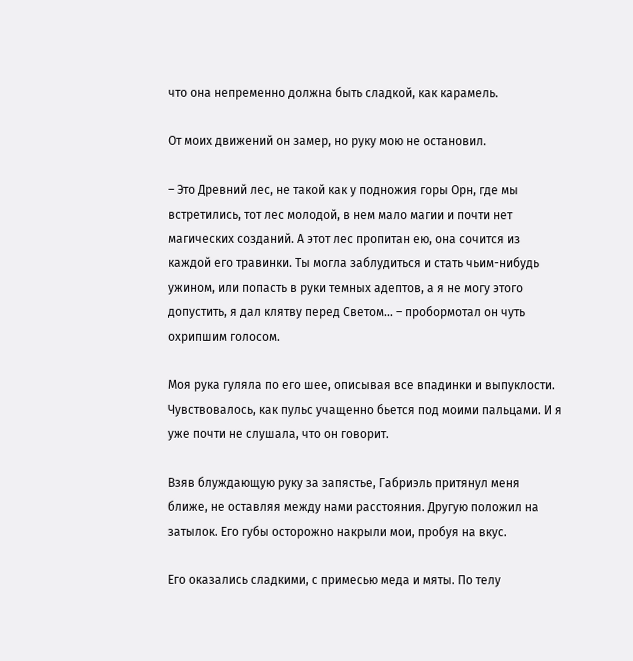что она непременно должна быть сладкой, как карамель.

От моих движений он замер, но руку мою не остановил.

– Это Древний лес, не такой как у подножия горы Орн, где мы встретились, тот лес молодой, в нем мало магии и почти нет магических созданий. А этот лес пропитан ею, она сочится из каждой его травинки. Ты могла заблудиться и стать чьим-нибудь ужином, или попасть в руки темных адептов, а я не могу этого допустить, я дал клятву перед Светом… – пробормотал он чуть охрипшим голосом.

Моя рука гуляла по его шее, описывая все впадинки и выпуклости. Чувствовалось, как пульс учащенно бьется под моими пальцами. И я уже почти не слушала, что он говорит.

Взяв блуждающую руку за запястье, Габриэль притянул меня ближе, не оставляя между нами расстояния. Другую положил на затылок. Его губы осторожно накрыли мои, пробуя на вкус.

Его оказались сладкими, с примесью меда и мяты. По телу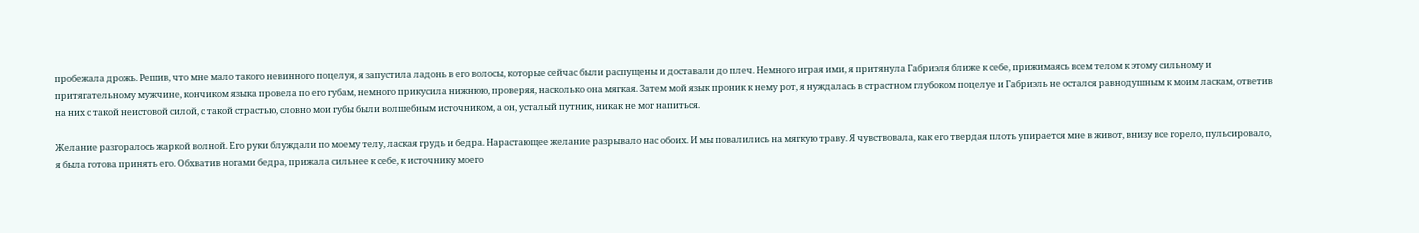пробежала дрожь. Решив, что мне мало такого невинного поцелуя, я запустила ладонь в его волосы, которые сейчас были распущены и доставали до плеч. Немного играя ими, я притянула Габриэля ближе к себе, прижимаясь всем телом к этому сильному и притягательному мужчине, кончиком языка провела по его губам, немного прикусила нижнюю, проверяя, насколько она мягкая. Затем мой язык проник к нему рот, я нуждалась в страстном глубоком поцелуе и Габриэль не остался равнодушным к моим ласкам, ответив на них с такой неистовой силой, с такой страстью, словно мои губы были волшебным источником, а он, усталый путник, никак не мог напиться.

Желание разгоралось жаркой волной. Его руки блуждали по моему телу, лаская грудь и бедра. Нарастающее желание разрывало нас обоих. И мы повалились на мягкую траву. Я чувствовала, как его твердая плоть упирается мне в живот, внизу все горело, пульсировало, я была готова принять его. Обхватив ногами бедра, прижала сильнее к себе, к источнику моего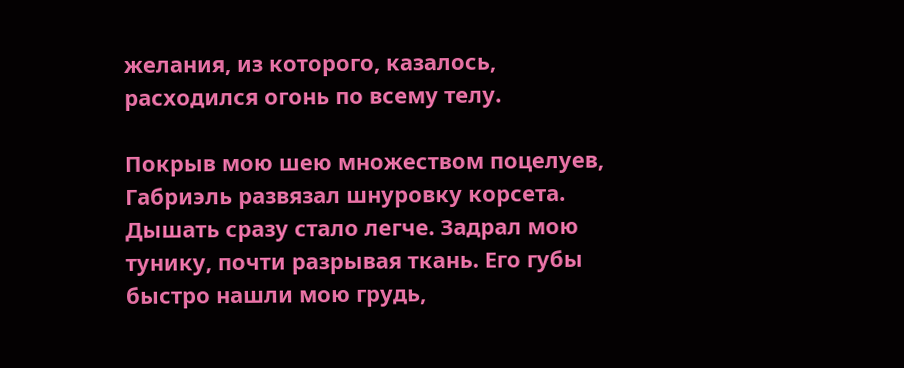желания, из которого, казалось, расходился огонь по всему телу.

Покрыв мою шею множеством поцелуев, Габриэль развязал шнуровку корсета. Дышать сразу стало легче. Задрал мою тунику, почти разрывая ткань. Его губы быстро нашли мою грудь,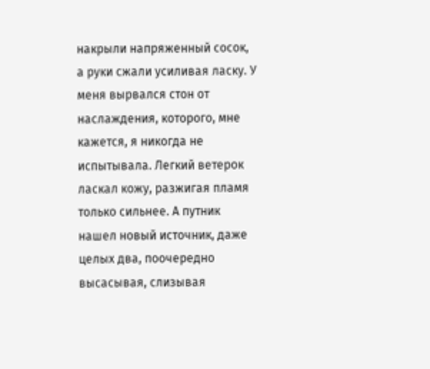накрыли напряженный сосок, а руки сжали усиливая ласку. У меня вырвался стон от наслаждения, которого, мне кажется, я никогда не испытывала. Легкий ветерок ласкал кожу, разжигая пламя только сильнее. А путник нашел новый источник, даже целых два, поочередно высасывая, слизывая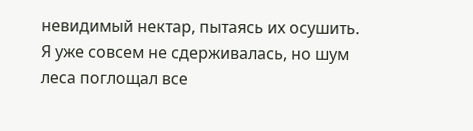невидимый нектар, пытаясь их осушить. Я уже совсем не сдерживалась, но шум леса поглощал все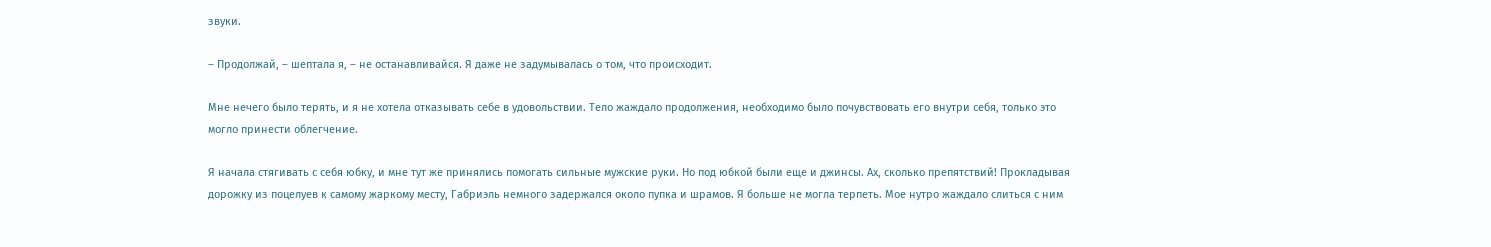звуки.

– Продолжай, – шептала я, – не останавливайся. Я даже не задумывалась о том, что происходит.

Мне нечего было терять, и я не хотела отказывать себе в удовольствии. Тело жаждало продолжения, необходимо было почувствовать его внутри себя, только это могло принести облегчение.

Я начала стягивать с себя юбку, и мне тут же принялись помогать сильные мужские руки. Но под юбкой были еще и джинсы. Ах, сколько препятствий! Прокладывая дорожку из поцелуев к самому жаркому месту, Габриэль немного задержался около пупка и шрамов. Я больше не могла терпеть. Мое нутро жаждало слиться с ним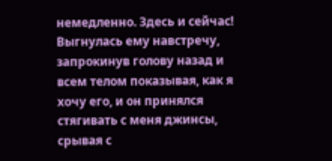немедленно. Здесь и сейчас! Выгнулась ему навстречу, запрокинув голову назад и всем телом показывая, как я хочу его, и он принялся стягивать с меня джинсы, срывая с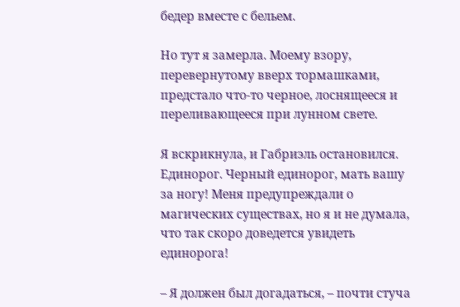бедер вместе с бельем.

Но тут я замерла. Моему взору, перевернутому вверх тормашками, предстало что-то черное, лоснящееся и переливающееся при лунном свете.

Я вскрикнула, и Габриэль остановился. Единорог. Черный единорог, мать вашу за ногу! Меня предупреждали о магических существах, но я и не думала, что так скоро доведется увидеть единорога!

– Я должен был догадаться, – почти стуча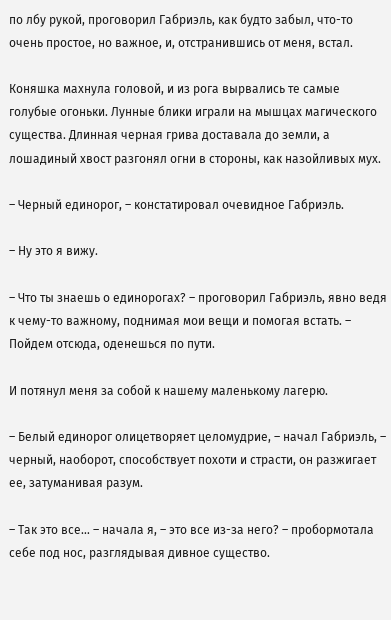по лбу рукой, проговорил Габриэль, как будто забыл, что-то очень простое, но важное, и, отстранившись от меня, встал.

Коняшка махнула головой, и из рога вырвались те самые голубые огоньки. Лунные блики играли на мышцах магического существа. Длинная черная грива доставала до земли, а лошадиный хвост разгонял огни в стороны, как назойливых мух.

– Черный единорог, – констатировал очевидное Габриэль.

– Ну это я вижу.

– Что ты знаешь о единорогах? – проговорил Габриэль, явно ведя к чему-то важному, поднимая мои вещи и помогая встать. – Пойдем отсюда, оденешься по пути.

И потянул меня за собой к нашему маленькому лагерю.

– Белый единорог олицетворяет целомудрие, – начал Габриэль, – черный, наоборот, способствует похоти и страсти, он разжигает ее, затуманивая разум.

– Так это все… – начала я, – это все из-за него? – пробормотала себе под нос, разглядывая дивное существо.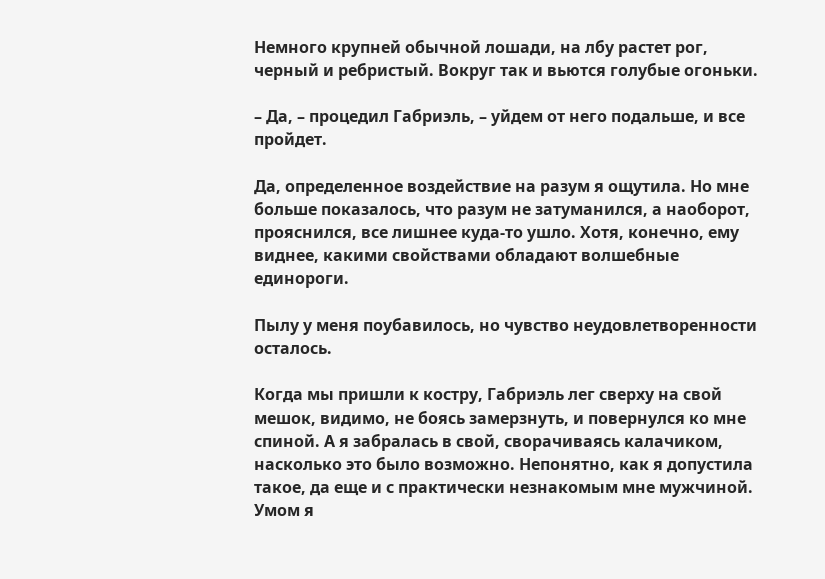Немного крупней обычной лошади, на лбу растет рог, черный и ребристый. Вокруг так и вьются голубые огоньки.

– Да, – процедил Габриэль, – уйдем от него подальше, и все пройдет.

Да, определенное воздействие на разум я ощутила. Но мне больше показалось, что разум не затуманился, а наоборот, прояснился, все лишнее куда-то ушло. Хотя, конечно, ему виднее, какими свойствами обладают волшебные единороги.

Пылу у меня поубавилось, но чувство неудовлетворенности осталось.

Когда мы пришли к костру, Габриэль лег сверху на свой мешок, видимо, не боясь замерзнуть, и повернулся ко мне спиной. А я забралась в свой, сворачиваясь калачиком, насколько это было возможно. Непонятно, как я допустила такое, да еще и с практически незнакомым мне мужчиной. Умом я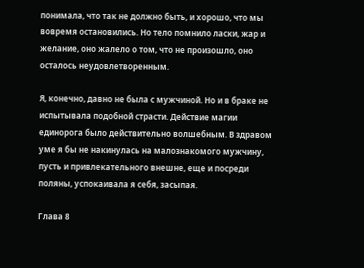понимала, что так не должно быть, и хорошо, что мы вовремя остановились. Но тело помнило ласки, жар и желание, оно жалело о том, что не произошло, оно осталось неудовлетворенным.

Я, конечно, давно не была с мужчиной. Но и в браке не испытывала подобной страсти. Действие магии единорога было действительно волшебным. В здравом уме я бы не накинулась на малознакомого мужчину, пусть и привлекательного внешне, еще и посреди поляны, успокаивала я себя, засыпая.

Глава 8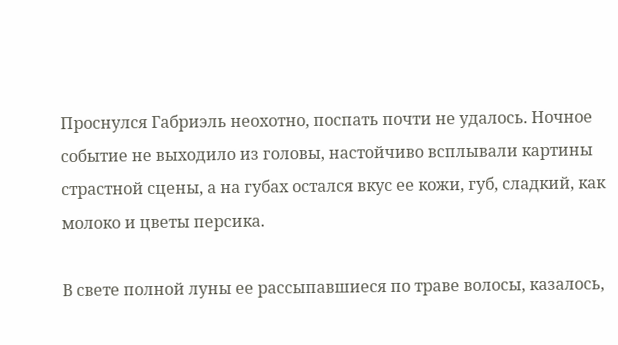Проснулся Габриэль неохотно, поспать почти не удалось. Ночное событие не выходило из головы, настойчиво всплывали картины страстной сцены, а на губах остался вкус ее кожи, губ, сладкий, как молоко и цветы персика.

В свете полной луны ее рассыпавшиеся по траве волосы, казалось,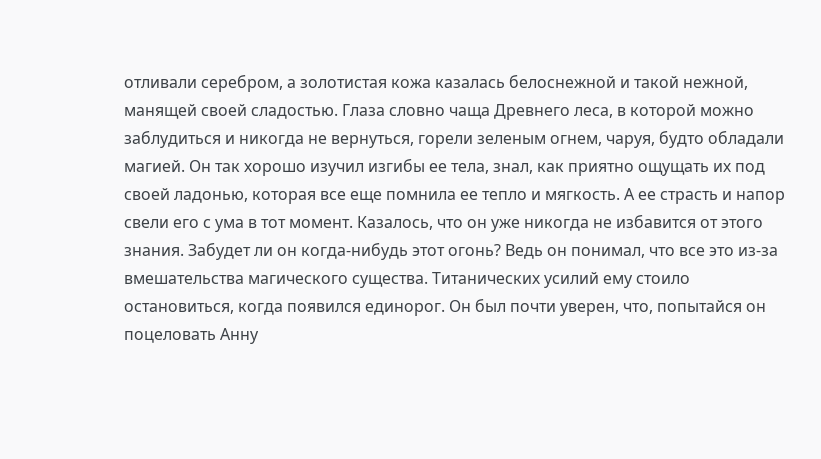отливали серебром, а золотистая кожа казалась белоснежной и такой нежной, манящей своей сладостью. Глаза словно чаща Древнего леса, в которой можно заблудиться и никогда не вернуться, горели зеленым огнем, чаруя, будто обладали магией. Он так хорошо изучил изгибы ее тела, знал, как приятно ощущать их под своей ладонью, которая все еще помнила ее тепло и мягкость. А ее страсть и напор свели его с ума в тот момент. Казалось, что он уже никогда не избавится от этого знания. Забудет ли он когда-нибудь этот огонь? Ведь он понимал, что все это из-за вмешательства магического существа. Титанических усилий ему стоило остановиться, когда появился единорог. Он был почти уверен, что, попытайся он поцеловать Анну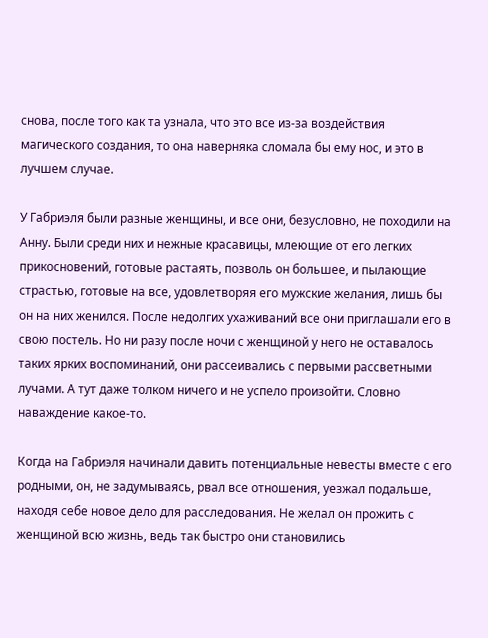снова, после того как та узнала, что это все из-за воздействия магического создания, то она наверняка сломала бы ему нос, и это в лучшем случае.

У Габриэля были разные женщины, и все они, безусловно, не походили на Анну. Были среди них и нежные красавицы, млеющие от его легких прикосновений, готовые растаять, позволь он большее, и пылающие страстью, готовые на все, удовлетворяя его мужские желания, лишь бы он на них женился. После недолгих ухаживаний все они приглашали его в свою постель. Но ни разу после ночи с женщиной у него не оставалось таких ярких воспоминаний, они рассеивались с первыми рассветными лучами. А тут даже толком ничего и не успело произойти. Словно наваждение какое-то.

Когда на Габриэля начинали давить потенциальные невесты вместе с его родными, он, не задумываясь, рвал все отношения, уезжал подальше, находя себе новое дело для расследования. Не желал он прожить с женщиной всю жизнь, ведь так быстро они становились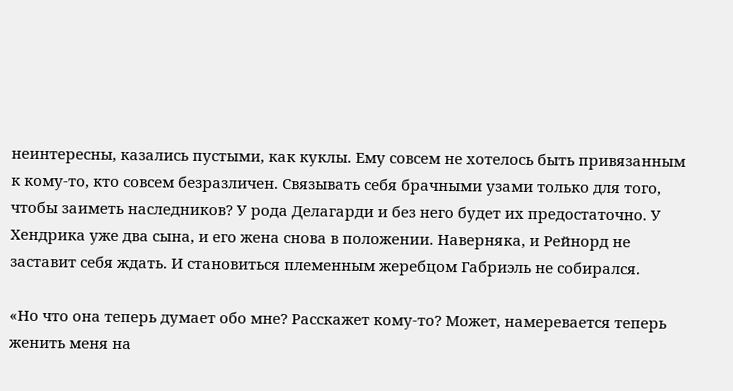неинтересны, казались пустыми, как куклы. Ему совсем не хотелось быть привязанным к кому-то, кто совсем безразличен. Связывать себя брачными узами только для того, чтобы заиметь наследников? У рода Делагарди и без него будет их предостаточно. У Хендрика уже два сына, и его жена снова в положении. Наверняка, и Рейнорд не заставит себя ждать. И становиться племенным жеребцом Габриэль не собирался.

«Но что она теперь думает обо мне? Расскажет кому-то? Может, намеревается теперь женить меня на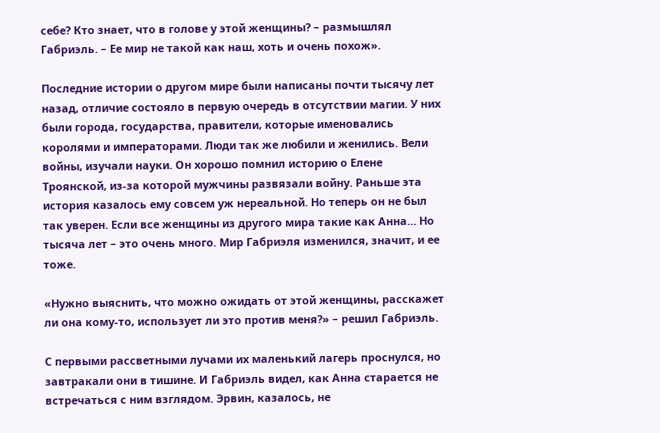себе? Кто знает, что в голове у этой женщины? – размышлял Габриэль. – Ее мир не такой как наш, хоть и очень похож».

Последние истории о другом мире были написаны почти тысячу лет назад, отличие состояло в первую очередь в отсутствии магии. У них были города, государства, правители, которые именовались королями и императорами. Люди так же любили и женились. Вели войны, изучали науки. Он хорошо помнил историю о Елене Троянской, из-за которой мужчины развязали войну. Раньше эта история казалось ему совсем уж нереальной. Но теперь он не был так уверен. Если все женщины из другого мира такие как Анна… Но тысяча лет – это очень много. Мир Габриэля изменился, значит, и ее тоже.

«Нужно выяснить, что можно ожидать от этой женщины, расскажет ли она кому-то, использует ли это против меня?» – решил Габриэль.

С первыми рассветными лучами их маленький лагерь проснулся, но завтракали они в тишине. И Габриэль видел, как Анна старается не встречаться с ним взглядом. Эрвин, казалось, не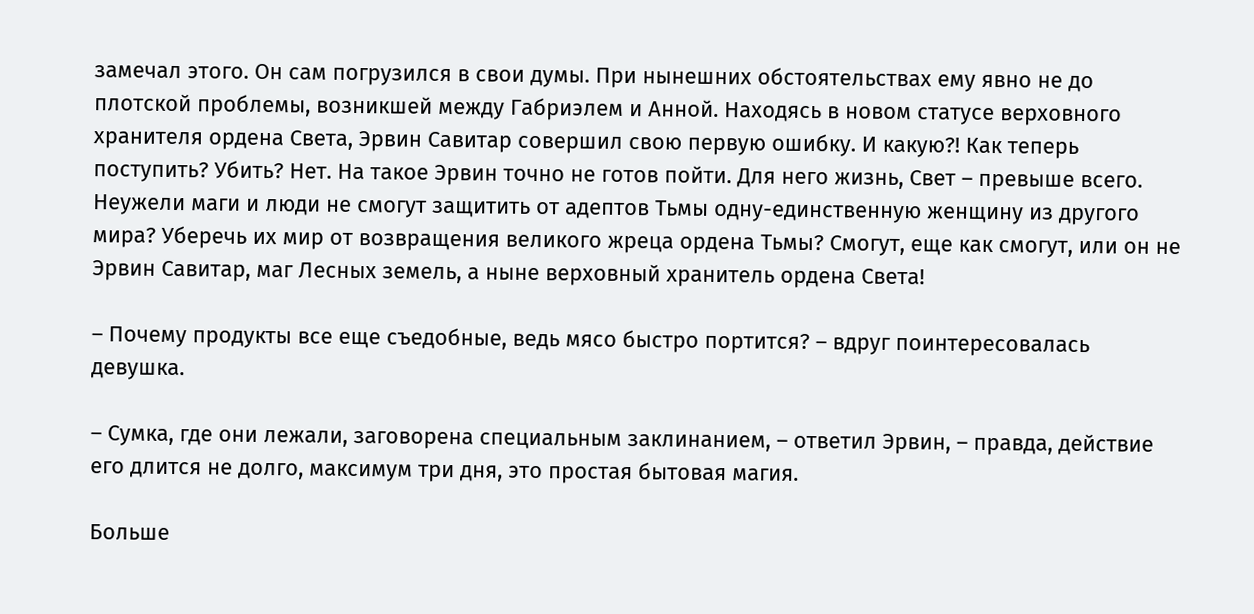замечал этого. Он сам погрузился в свои думы. При нынешних обстоятельствах ему явно не до плотской проблемы, возникшей между Габриэлем и Анной. Находясь в новом статусе верховного хранителя ордена Света, Эрвин Савитар совершил свою первую ошибку. И какую?! Как теперь поступить? Убить? Нет. На такое Эрвин точно не готов пойти. Для него жизнь, Свет – превыше всего. Неужели маги и люди не смогут защитить от адептов Тьмы одну-единственную женщину из другого мира? Уберечь их мир от возвращения великого жреца ордена Тьмы? Смогут, еще как смогут, или он не Эрвин Савитар, маг Лесных земель, а ныне верховный хранитель ордена Света!

– Почему продукты все еще съедобные, ведь мясо быстро портится? – вдруг поинтересовалась девушка.

– Сумка, где они лежали, заговорена специальным заклинанием, – ответил Эрвин, – правда, действие его длится не долго, максимум три дня, это простая бытовая магия.

Больше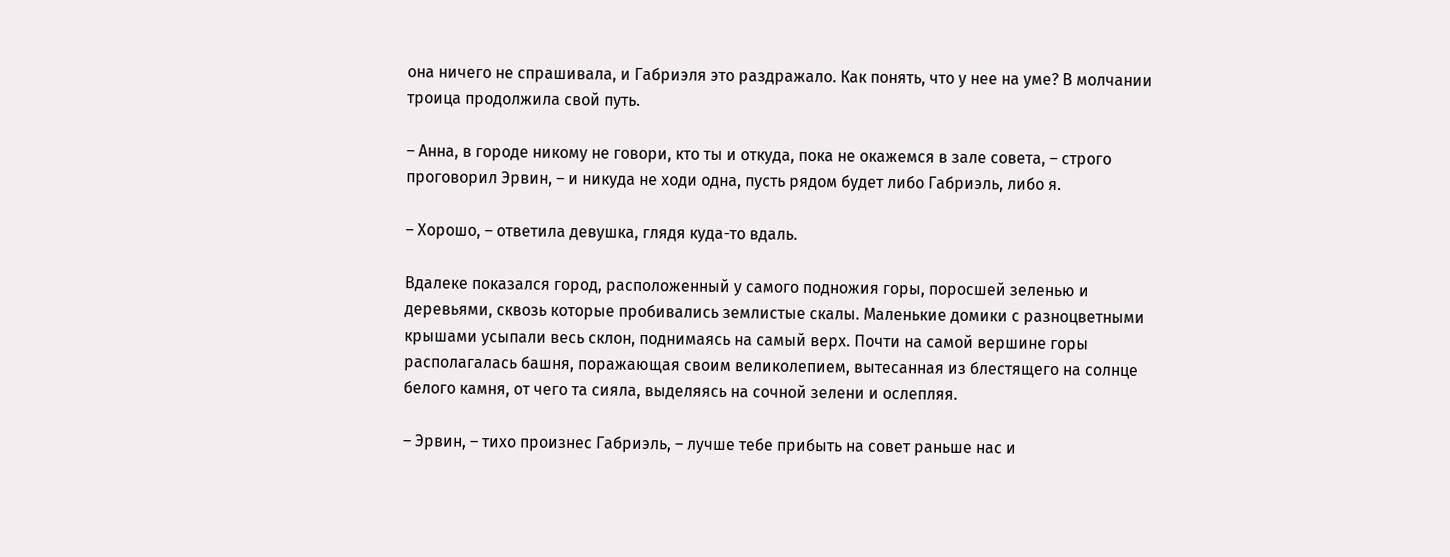она ничего не спрашивала, и Габриэля это раздражало. Как понять, что у нее на уме? В молчании троица продолжила свой путь.

– Анна, в городе никому не говори, кто ты и откуда, пока не окажемся в зале совета, – строго проговорил Эрвин, – и никуда не ходи одна, пусть рядом будет либо Габриэль, либо я.

– Хорошо, – ответила девушка, глядя куда-то вдаль.

Вдалеке показался город, расположенный у самого подножия горы, поросшей зеленью и деревьями, сквозь которые пробивались землистые скалы. Маленькие домики с разноцветными крышами усыпали весь склон, поднимаясь на самый верх. Почти на самой вершине горы располагалась башня, поражающая своим великолепием, вытесанная из блестящего на солнце белого камня, от чего та сияла, выделяясь на сочной зелени и ослепляя.

– Эрвин, – тихо произнес Габриэль, – лучше тебе прибыть на совет раньше нас и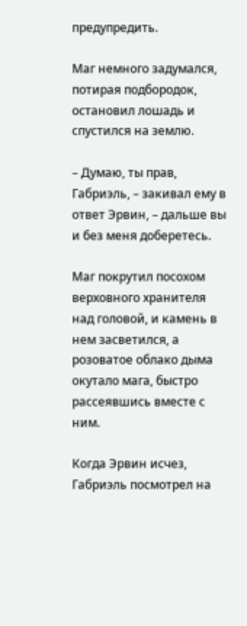предупредить.

Маг немного задумался, потирая подбородок, остановил лошадь и спустился на землю.

– Думаю, ты прав, Габриэль, – закивал ему в ответ Эрвин, – дальше вы и без меня доберетесь.

Маг покрутил посохом верховного хранителя над головой, и камень в нем засветился, а розоватое облако дыма окутало мага, быстро рассеявшись вместе с ним.

Когда Эрвин исчез, Габриэль посмотрел на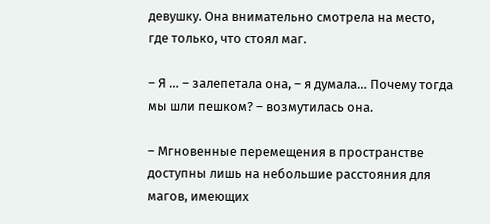девушку. Она внимательно смотрела на место, где только, что стоял маг.

– Я … – залепетала она, – я думала… Почему тогда мы шли пешком? – возмутилась она.

– Мгновенные перемещения в пространстве доступны лишь на небольшие расстояния для магов, имеющих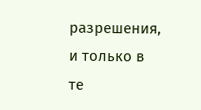разрешения, и только в те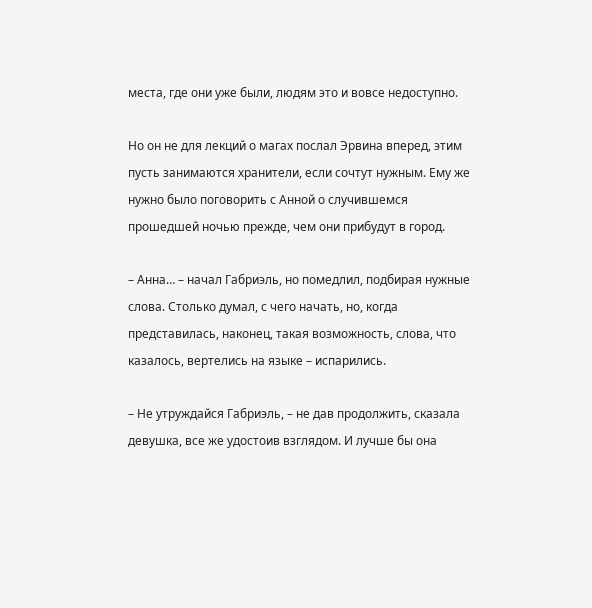места, где они уже были, людям это и вовсе недоступно.

Но он не для лекций о магах послал Эрвина вперед, этим пусть занимаются хранители, если сочтут нужным. Ему же нужно было поговорить с Анной о случившемся прошедшей ночью прежде, чем они прибудут в город.

– Анна… – начал Габриэль, но помедлил, подбирая нужные слова. Столько думал, с чего начать, но, когда представилась, наконец, такая возможность, слова, что казалось, вертелись на языке – испарились.

– Не утруждайся Габриэль, – не дав продолжить, сказала девушка, все же удостоив взглядом. И лучше бы она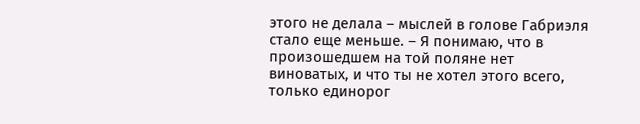этого не делала – мыслей в голове Габриэля стало еще меньше. – Я понимаю, что в произошедшем на той поляне нет виноватых, и что ты не хотел этого всего, только единорог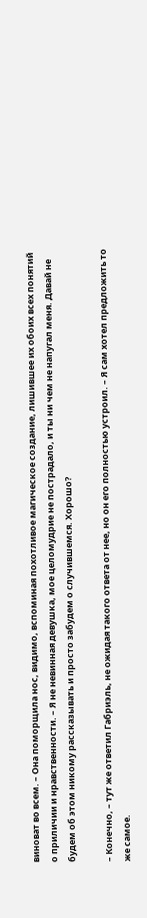виноват во всем. – Она поморщила нос, видимо, вспоминая похотливое магическое создание, лишившее их обоих всех понятий о приличии и нравственности. – Я не невинная девушка, мое целомудрие не пострадало, и ты ни чем не напугал меня. Давай не будем об этом никому рассказывать и просто забудем о случившемся. Хорошо?

– Конечно, – тут же ответил Габриэль, не ожидая такого ответа от нее, но он его полностью устроил. – Я сам хотел предложить то же самое.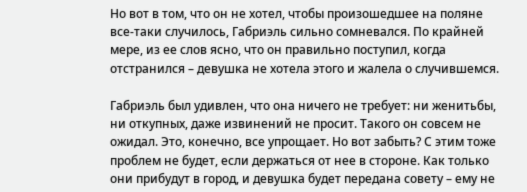Но вот в том, что он не хотел, чтобы произошедшее на поляне все-таки случилось, Габриэль сильно сомневался. По крайней мере, из ее слов ясно, что он правильно поступил, когда отстранился – девушка не хотела этого и жалела о случившемся.

Габриэль был удивлен, что она ничего не требует: ни женитьбы, ни откупных, даже извинений не просит. Такого он совсем не ожидал. Это, конечно, все упрощает. Но вот забыть? С этим тоже проблем не будет, если держаться от нее в стороне. Как только они прибудут в город, и девушка будет передана совету – ему не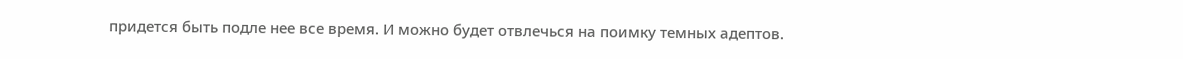придется быть подле нее все время. И можно будет отвлечься на поимку темных адептов.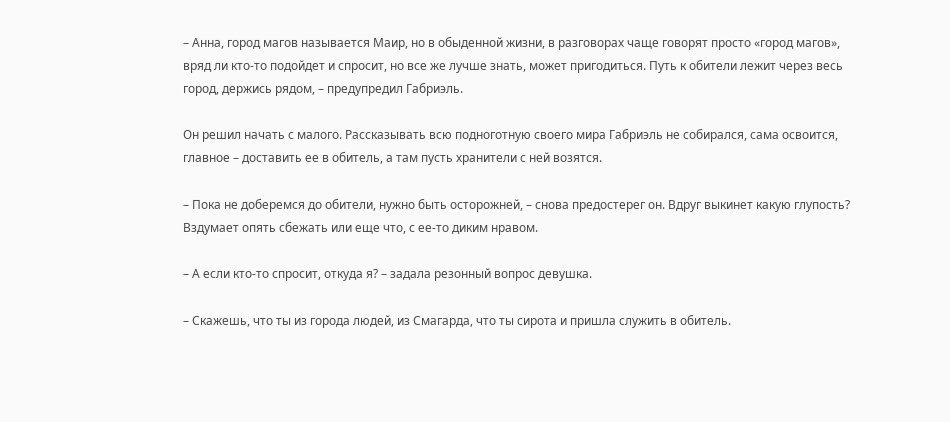– Анна, город магов называется Маир, но в обыденной жизни, в разговорах чаще говорят просто «город магов», вряд ли кто-то подойдет и спросит, но все же лучше знать, может пригодиться. Путь к обители лежит через весь город, держись рядом, – предупредил Габриэль.

Он решил начать с малого. Рассказывать всю подноготную своего мира Габриэль не собирался, сама освоится, главное – доставить ее в обитель, а там пусть хранители с ней возятся.

– Пока не доберемся до обители, нужно быть осторожней, – снова предостерег он. Вдруг выкинет какую глупость? Вздумает опять сбежать или еще что, с ее-то диким нравом.

– А если кто-то спросит, откуда я? – задала резонный вопрос девушка.

– Скажешь, что ты из города людей, из Смагарда, что ты сирота и пришла служить в обитель.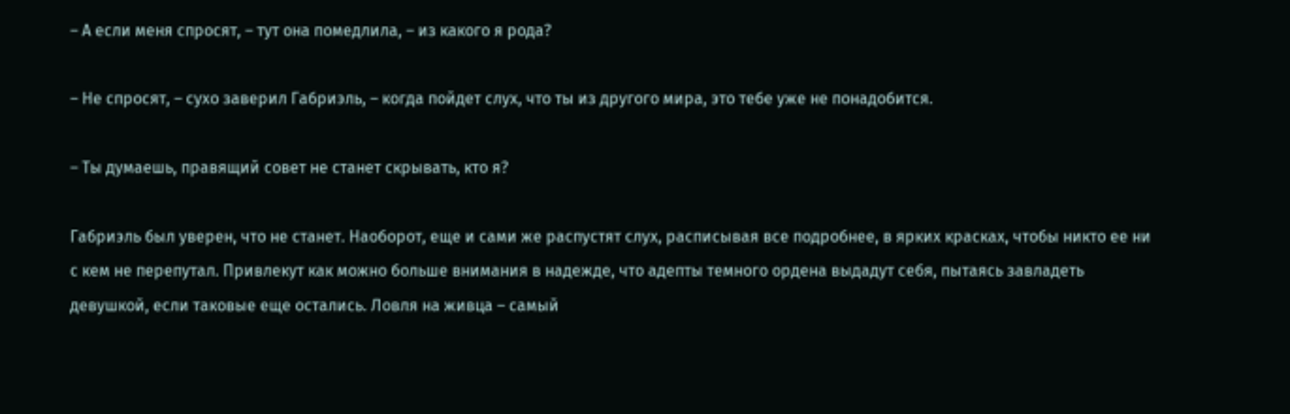– А если меня спросят, – тут она помедлила, – из какого я рода?

– Не спросят, – сухо заверил Габриэль, – когда пойдет слух, что ты из другого мира, это тебе уже не понадобится.

– Ты думаешь, правящий совет не станет скрывать, кто я?

Габриэль был уверен, что не станет. Наоборот, еще и сами же распустят слух, расписывая все подробнее, в ярких красках, чтобы никто ее ни с кем не перепутал. Привлекут как можно больше внимания в надежде, что адепты темного ордена выдадут себя, пытаясь завладеть девушкой, если таковые еще остались. Ловля на живца – самый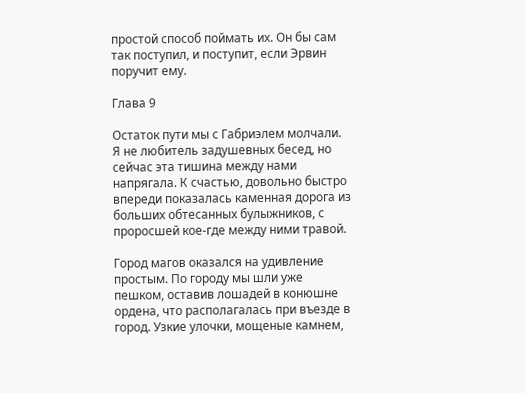простой способ поймать их. Он бы сам так поступил, и поступит, если Эрвин поручит ему.

Глава 9

Остаток пути мы с Габриэлем молчали. Я не любитель задушевных бесед, но сейчас эта тишина между нами напрягала. К счастью, довольно быстро впереди показалась каменная дорога из больших обтесанных булыжников, с проросшей кое-где между ними травой.

Город магов оказался на удивление простым. По городу мы шли уже пешком, оставив лошадей в конюшне ордена, что располагалась при въезде в город. Узкие улочки, мощеные камнем,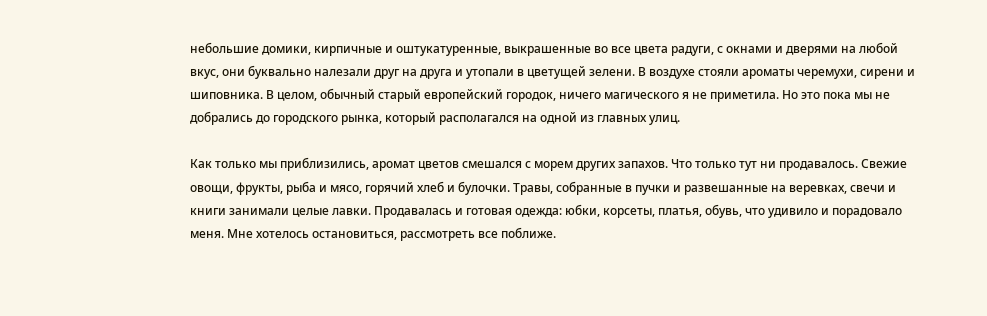небольшие домики, кирпичные и оштукатуренные, выкрашенные во все цвета радуги, с окнами и дверями на любой вкус, они буквально налезали друг на друга и утопали в цветущей зелени. В воздухе стояли ароматы черемухи, сирени и шиповника. В целом, обычный старый европейский городок, ничего магического я не приметила. Но это пока мы не добрались до городского рынка, который располагался на одной из главных улиц.

Как только мы приблизились, аромат цветов смешался с морем других запахов. Что только тут ни продавалось. Свежие овощи, фрукты, рыба и мясо, горячий хлеб и булочки. Травы, собранные в пучки и развешанные на веревках, свечи и книги занимали целые лавки. Продавалась и готовая одежда: юбки, корсеты, платья, обувь, что удивило и порадовало меня. Мне хотелось остановиться, рассмотреть все поближе.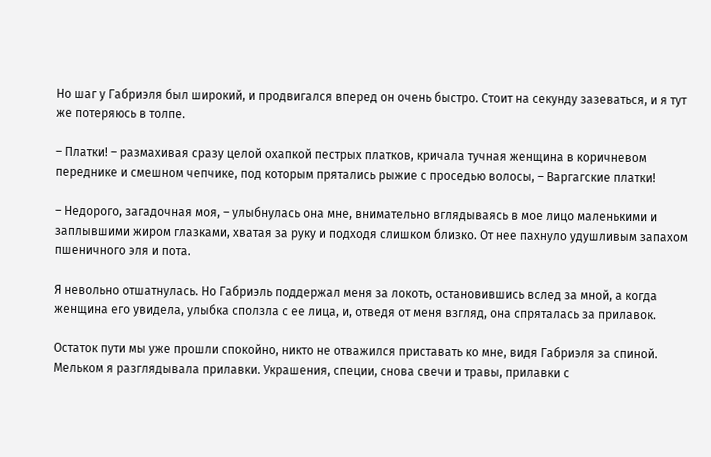Но шаг у Габриэля был широкий, и продвигался вперед он очень быстро. Стоит на секунду зазеваться, и я тут же потеряюсь в толпе.

– Платки! – размахивая сразу целой охапкой пестрых платков, кричала тучная женщина в коричневом переднике и смешном чепчике, под которым прятались рыжие с проседью волосы, – Варгагские платки!

– Недорого, загадочная моя, – улыбнулась она мне, внимательно вглядываясь в мое лицо маленькими и заплывшими жиром глазками, хватая за руку и подходя слишком близко. От нее пахнуло удушливым запахом пшеничного эля и пота.

Я невольно отшатнулась. Но Габриэль поддержал меня за локоть, остановившись вслед за мной, а когда женщина его увидела, улыбка сползла с ее лица, и, отведя от меня взгляд, она спряталась за прилавок.

Остаток пути мы уже прошли спокойно, никто не отважился приставать ко мне, видя Габриэля за спиной. Мельком я разглядывала прилавки. Украшения, специи, снова свечи и травы, прилавки с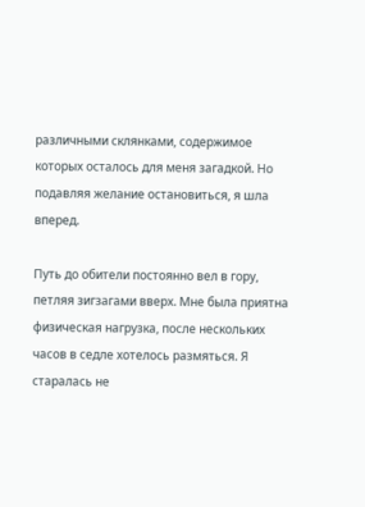различными склянками, содержимое которых осталось для меня загадкой. Но подавляя желание остановиться, я шла вперед.

Путь до обители постоянно вел в гору, петляя зигзагами вверх. Мне была приятна физическая нагрузка, после нескольких часов в седле хотелось размяться. Я старалась не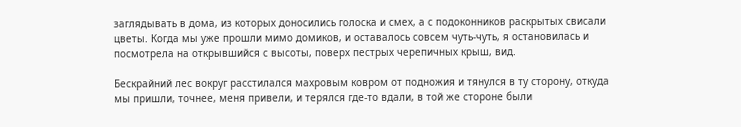заглядывать в дома, из которых доносились голоска и смех, а с подоконников раскрытых свисали цветы. Когда мы уже прошли мимо домиков, и оставалось совсем чуть-чуть, я остановилась и посмотрела на открывшийся с высоты, поверх пестрых черепичных крыш, вид.

Бескрайний лес вокруг расстилался махровым ковром от подножия и тянулся в ту сторону, откуда мы пришли, точнее, меня привели, и терялся где-то вдали, в той же стороне были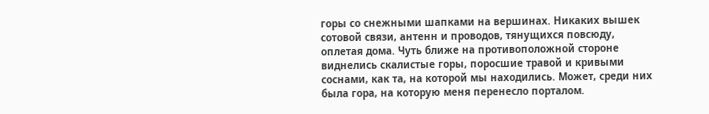горы со снежными шапками на вершинах. Никаких вышек сотовой связи, антенн и проводов, тянущихся повсюду, оплетая дома. Чуть ближе на противоположной стороне виднелись скалистые горы, поросшие травой и кривыми соснами, как та, на которой мы находились. Может, среди них была гора, на которую меня перенесло порталом.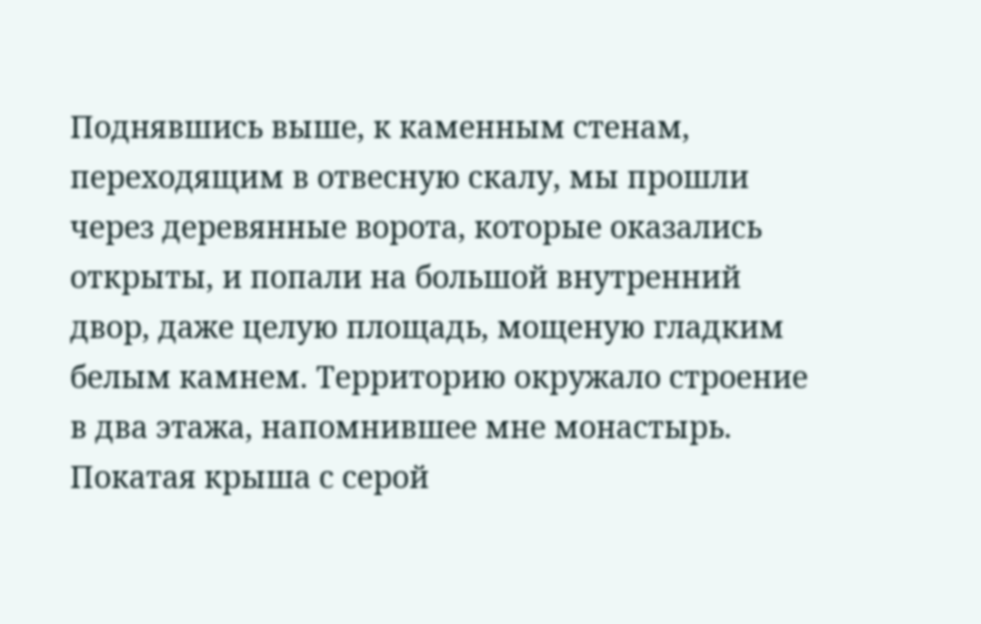Поднявшись выше, к каменным стенам, переходящим в отвесную скалу, мы прошли через деревянные ворота, которые оказались открыты, и попали на большой внутренний двор, даже целую площадь, мощеную гладким белым камнем. Территорию окружало строение в два этажа, напомнившее мне монастырь. Покатая крыша с серой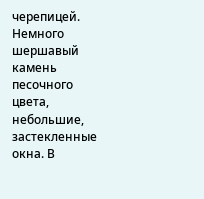черепицей. Немного шершавый камень песочного цвета, небольшие, застекленные окна. В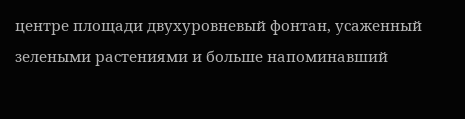центре площади двухуровневый фонтан, усаженный зелеными растениями и больше напоминавший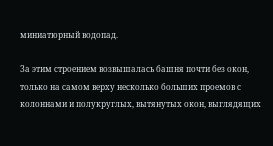миниатюрный водопад.

За этим строением возвышалась башня почти без окон, только на самом верху несколько больших проемов с колоннами и полукруглых, вытянутых окон, выглядящих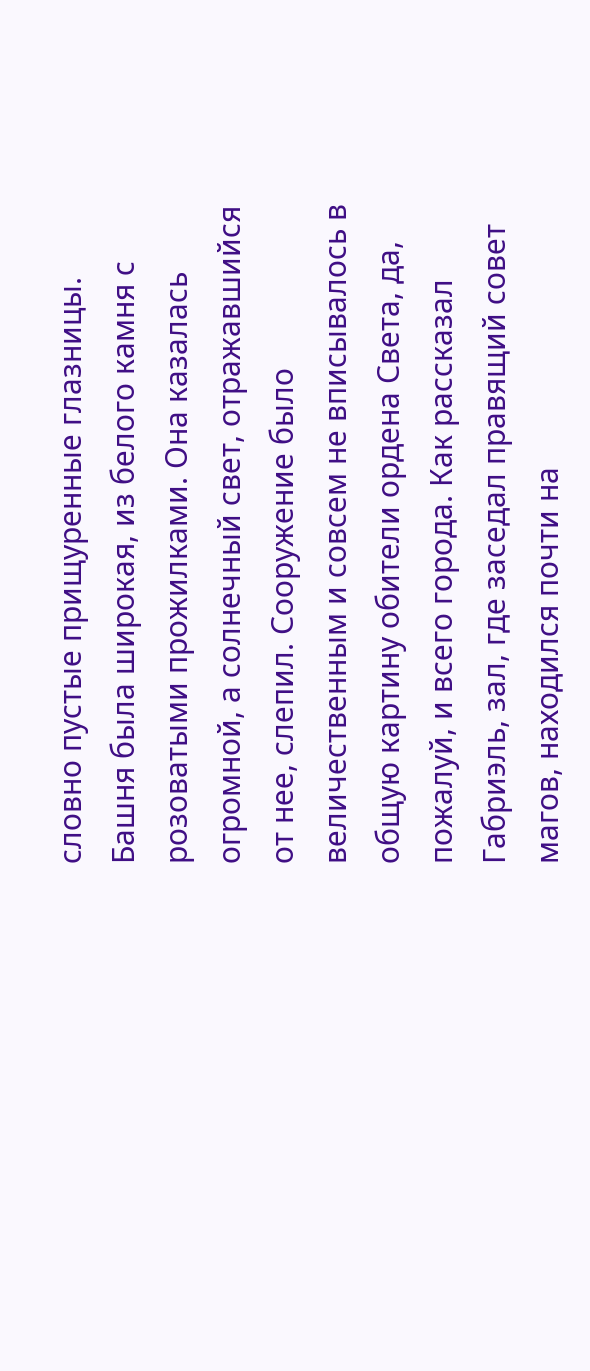словно пустые прищуренные глазницы. Башня была широкая, из белого камня с розоватыми прожилками. Она казалась огромной, а солнечный свет, отражавшийся от нее, слепил. Сооружение было величественным и совсем не вписывалось в общую картину обители ордена Света, да, пожалуй, и всего города. Как рассказал Габриэль, зал, где заседал правящий совет магов, находился почти на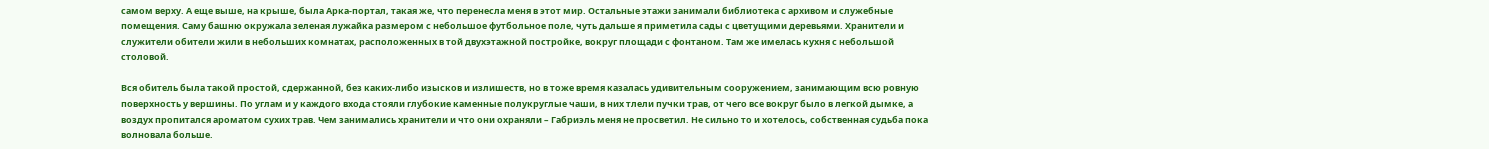самом верху. А еще выше, на крыше, была Арка-портал, такая же, что перенесла меня в этот мир. Остальные этажи занимали библиотека с архивом и служебные помещения. Саму башню окружала зеленая лужайка размером с небольшое футбольное поле, чуть дальше я приметила сады с цветущими деревьями. Хранители и служители обители жили в небольших комнатах, расположенных в той двухэтажной постройке, вокруг площади с фонтаном. Там же имелась кухня с небольшой столовой.

Вся обитель была такой простой, сдержанной, без каких-либо изысков и излишеств, но в тоже время казалась удивительным сооружением, занимающим всю ровную поверхность у вершины. По углам и у каждого входа стояли глубокие каменные полукруглые чаши, в них тлели пучки трав, от чего все вокруг было в легкой дымке, а воздух пропитался ароматом сухих трав. Чем занимались хранители и что они охраняли – Габриэль меня не просветил. Не сильно то и хотелось, собственная судьба пока волновала больше.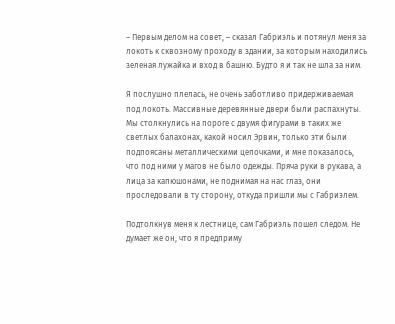– Первым делом на совет, – сказал Габриэль и потянул меня за локоть к сквозному проходу в здании, за которым находились зеленая лужайка и вход в башню. Будто я и так не шла за ним.

Я послушно плелась, не очень заботливо придерживаемая под локоть. Массивные деревянные двери были распахнуты. Мы столкнулись на пороге с двумя фигурами в таких же светлых балахонах, какой носил Эрвин, только эти были подпоясаны металлическими цепочками, и мне показалось, что под ними у магов не было одежды. Пряча руки в рукава, а лица за капюшонами, не поднимая на нас глаз, они проследовали в ту сторону, откуда пришли мы с Габриэлем.

Подтолкнув меня к лестнице, сам Габриэль пошел следом. Не думает же он, что я предприму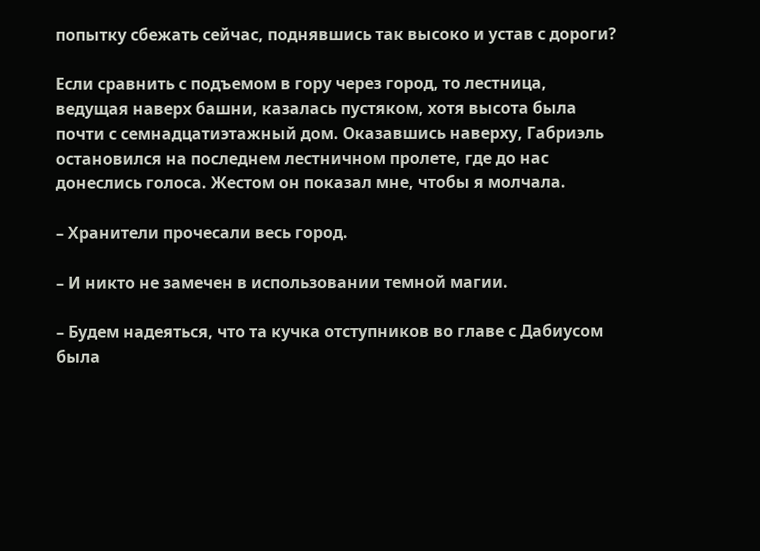попытку сбежать сейчас, поднявшись так высоко и устав с дороги?

Если сравнить с подъемом в гору через город, то лестница, ведущая наверх башни, казалась пустяком, хотя высота была почти с семнадцатиэтажный дом. Оказавшись наверху, Габриэль остановился на последнем лестничном пролете, где до нас донеслись голоса. Жестом он показал мне, чтобы я молчала.

– Хранители прочесали весь город.

– И никто не замечен в использовании темной магии.

– Будем надеяться, что та кучка отступников во главе с Дабиусом была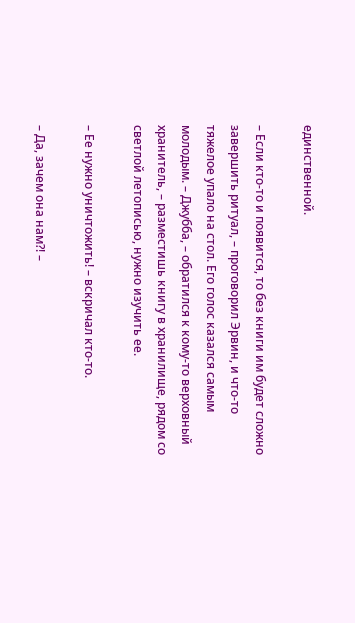единственной.

– Если кто-то и появится, то без книги им будет сложно завершить ритуал, – проговорил Эрвин, и что-то тяжелое упало на стол. Его голос казался самым молодым. – Джубба, – обратился к кому-то верховный хранитель, – разместишь книгу в хранилище, рядом со светлой летописью, нужно изучить ее.

– Ее нужно уничтожить! – вскричал кто-то.

– Да, зачем она нам?! –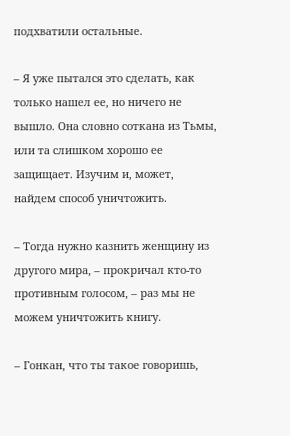подхватили остальные.

– Я уже пытался это сделать, как только нашел ее, но ничего не вышло. Она словно соткана из Тьмы, или та слишком хорошо ее защищает. Изучим и, может, найдем способ уничтожить.

– Тогда нужно казнить женщину из другого мира, – прокричал кто-то противным голосом, – раз мы не можем уничтожить книгу.

– Гонкан, что ты такое говоришь,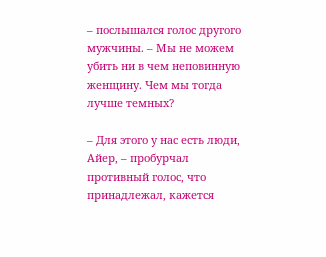– послышался голос другого мужчины. – Мы не можем убить ни в чем неповинную женщину. Чем мы тогда лучше темных?

– Для этого у нас есть люди, Айер, – пробурчал противный голос, что принадлежал, кажется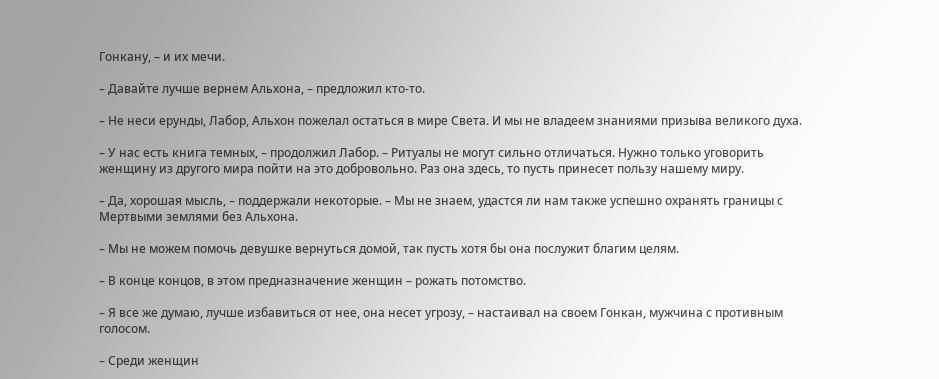Гонкану, – и их мечи.

– Давайте лучше вернем Альхона, – предложил кто-то.

– Не неси ерунды, Лабор, Альхон пожелал остаться в мире Света. И мы не владеем знаниями призыва великого духа.

– У нас есть книга темных, – продолжил Лабор. – Ритуалы не могут сильно отличаться. Нужно только уговорить женщину из другого мира пойти на это добровольно. Раз она здесь, то пусть принесет пользу нашему миру.

– Да, хорошая мысль, – поддержали некоторые. – Мы не знаем, удастся ли нам также успешно охранять границы с Мертвыми землями без Альхона.

– Мы не можем помочь девушке вернуться домой, так пусть хотя бы она послужит благим целям.

– В конце концов, в этом предназначение женщин – рожать потомство.

– Я все же думаю, лучше избавиться от нее, она несет угрозу, – настаивал на своем Гонкан, мужчина с противным голосом.

– Среди женщин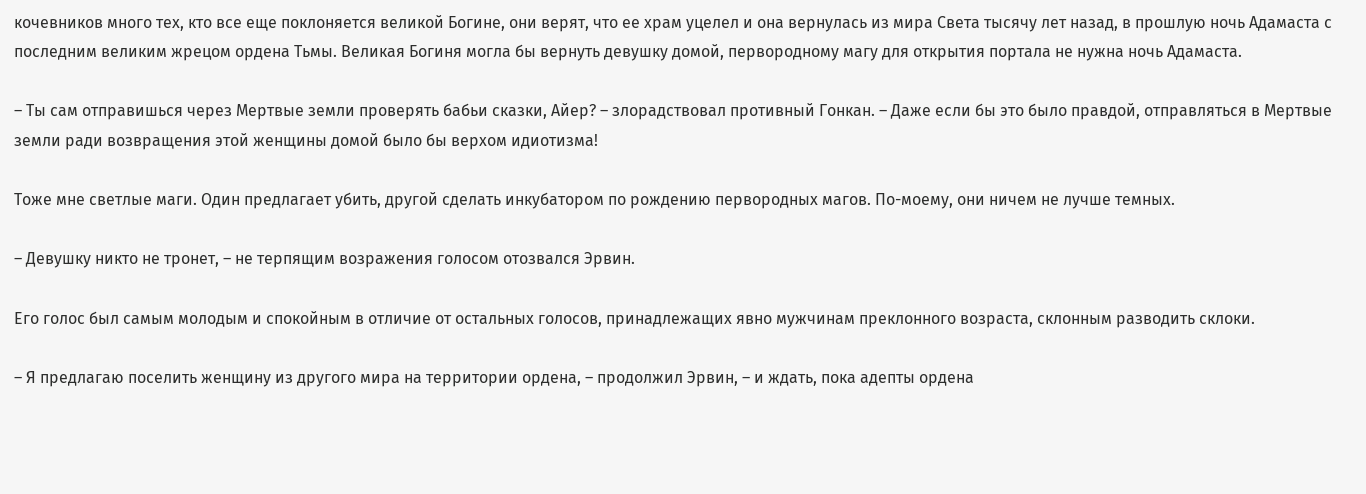кочевников много тех, кто все еще поклоняется великой Богине, они верят, что ее храм уцелел и она вернулась из мира Света тысячу лет назад, в прошлую ночь Адамаста с последним великим жрецом ордена Тьмы. Великая Богиня могла бы вернуть девушку домой, первородному магу для открытия портала не нужна ночь Адамаста.

– Ты сам отправишься через Мертвые земли проверять бабьи сказки, Айер? – злорадствовал противный Гонкан. – Даже если бы это было правдой, отправляться в Мертвые земли ради возвращения этой женщины домой было бы верхом идиотизма!

Тоже мне светлые маги. Один предлагает убить, другой сделать инкубатором по рождению первородных магов. По-моему, они ничем не лучше темных.

– Девушку никто не тронет, – не терпящим возражения голосом отозвался Эрвин.

Его голос был самым молодым и спокойным в отличие от остальных голосов, принадлежащих явно мужчинам преклонного возраста, склонным разводить склоки.

– Я предлагаю поселить женщину из другого мира на территории ордена, – продолжил Эрвин, – и ждать, пока адепты ордена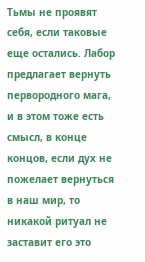Тьмы не проявят себя, если таковые еще остались. Лабор предлагает вернуть первородного мага, и в этом тоже есть смысл, в конце концов, если дух не пожелает вернуться в наш мир, то никакой ритуал не заставит его это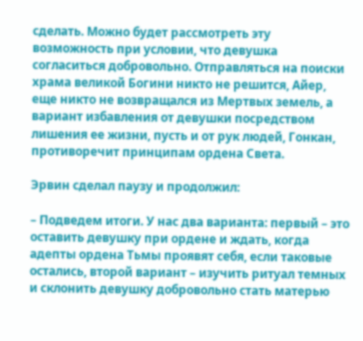сделать. Можно будет рассмотреть эту возможность при условии, что девушка согласиться добровольно. Отправляться на поиски храма великой Богини никто не решится, Айер, еще никто не возвращался из Мертвых земель, а вариант избавления от девушки посредством лишения ее жизни, пусть и от рук людей, Гонкан, противоречит принципам ордена Света.

Эрвин сделал паузу и продолжил:

– Подведем итоги. У нас два варианта: первый – это оставить девушку при ордене и ждать, когда адепты ордена Тьмы проявят себя, если таковые остались, второй вариант – изучить ритуал темных и склонить девушку добровольно стать матерью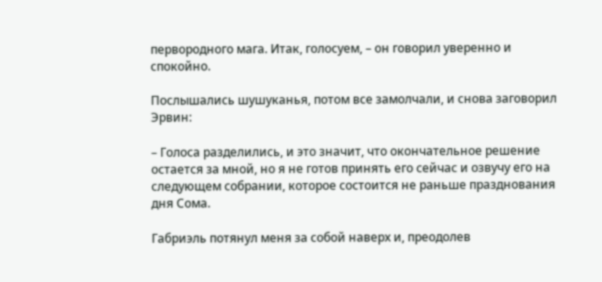первородного мага. Итак, голосуем, – он говорил уверенно и спокойно.

Послышались шушуканья, потом все замолчали, и снова заговорил Эрвин:

– Голоса разделились, и это значит, что окончательное решение остается за мной, но я не готов принять его сейчас и озвучу его на следующем собрании, которое состоится не раньше празднования дня Сома.

Габриэль потянул меня за собой наверх и, преодолев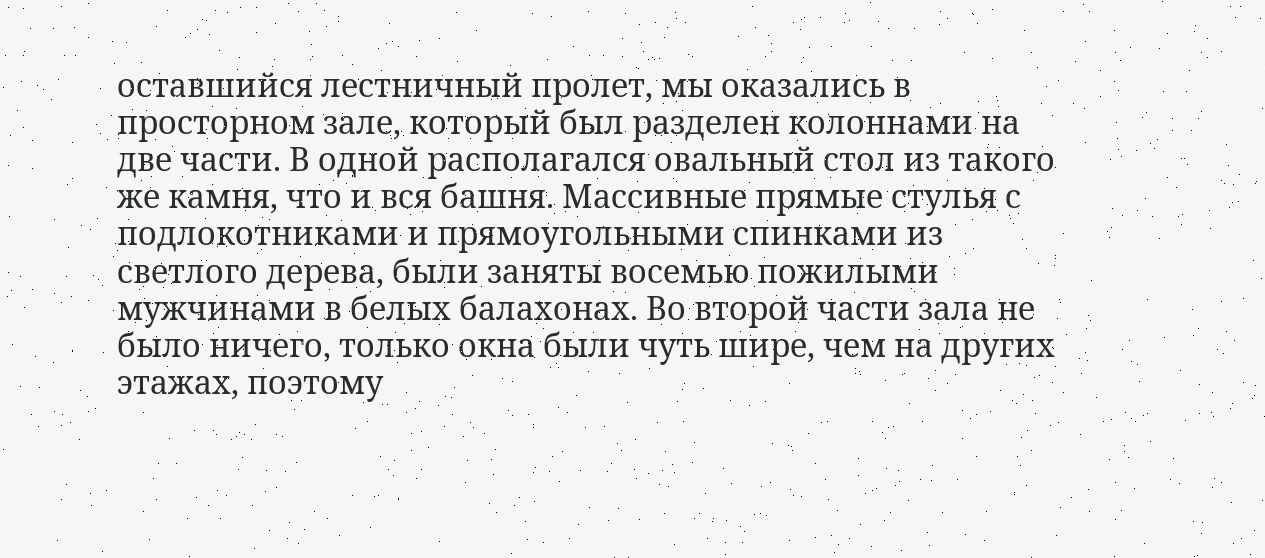оставшийся лестничный пролет, мы оказались в просторном зале, который был разделен колоннами на две части. В одной располагался овальный стол из такого же камня, что и вся башня. Массивные прямые стулья с подлокотниками и прямоугольными спинками из светлого дерева, были заняты восемью пожилыми мужчинами в белых балахонах. Во второй части зала не было ничего, только окна были чуть шире, чем на других этажах, поэтому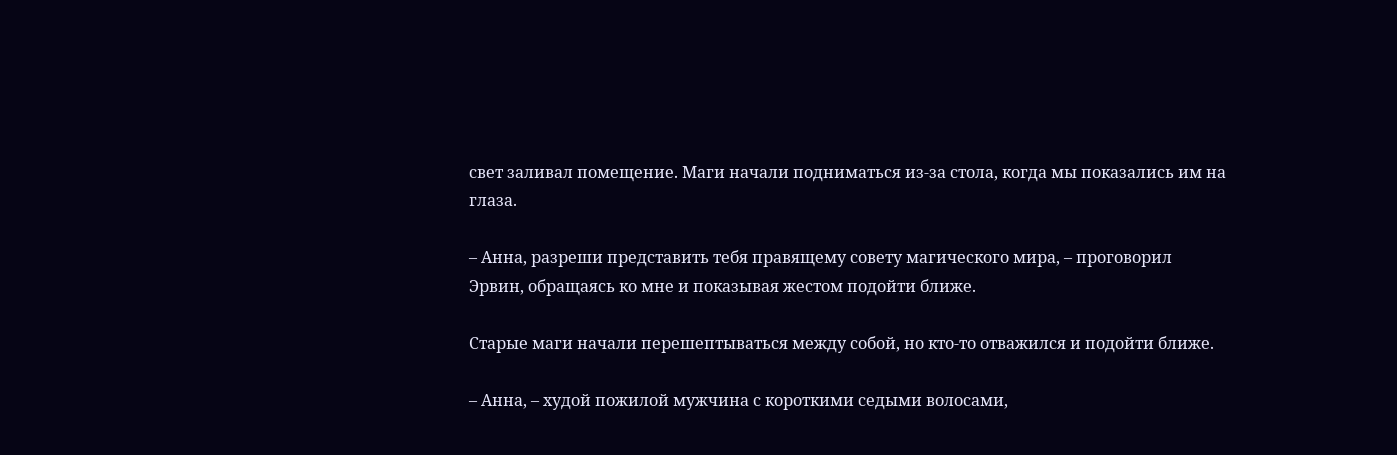свет заливал помещение. Маги начали подниматься из-за стола, когда мы показались им на глаза.

– Анна, разреши представить тебя правящему совету магического мира, – проговорил Эрвин, обращаясь ко мне и показывая жестом подойти ближе.

Старые маги начали перешептываться между собой, но кто-то отважился и подойти ближе.

– Анна, – худой пожилой мужчина с короткими седыми волосами,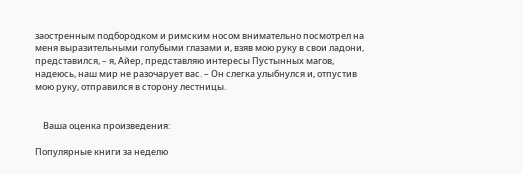заостренным подбородком и римским носом внимательно посмотрел на меня выразительными голубыми глазами и, взяв мою руку в свои ладони, представился, – я, Айер, представляю интересы Пустынных магов, надеюсь, наш мир не разочарует вас. – Он слегка улыбнулся и, отпустив мою руку, отправился в сторону лестницы.


    Ваша оценка произведения:

Популярные книги за неделю